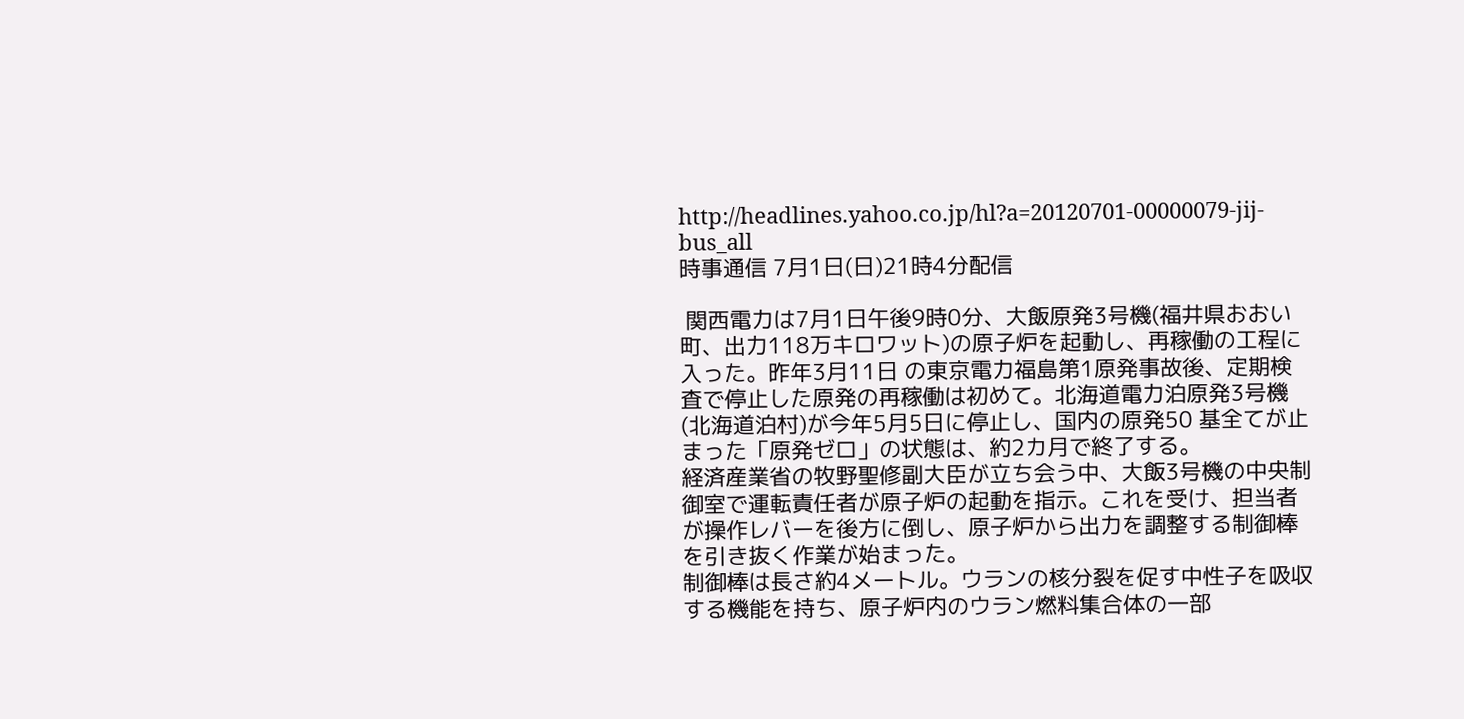http://headlines.yahoo.co.jp/hl?a=20120701-00000079-jij-bus_all
時事通信 7月1日(日)21時4分配信

 関西電力は7月1日午後9時0分、大飯原発3号機(福井県おおい町、出力118万キロワット)の原子炉を起動し、再稼働の工程に入った。昨年3月11日 の東京電力福島第1原発事故後、定期検査で停止した原発の再稼働は初めて。北海道電力泊原発3号機(北海道泊村)が今年5月5日に停止し、国内の原発50 基全てが止まった「原発ゼロ」の状態は、約2カ月で終了する。
経済産業省の牧野聖修副大臣が立ち会う中、大飯3号機の中央制御室で運転責任者が原子炉の起動を指示。これを受け、担当者が操作レバーを後方に倒し、原子炉から出力を調整する制御棒を引き抜く作業が始まった。
制御棒は長さ約4メートル。ウランの核分裂を促す中性子を吸収する機能を持ち、原子炉内のウラン燃料集合体の一部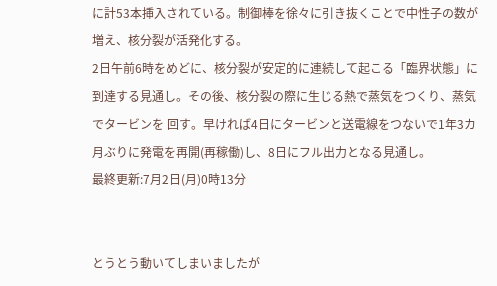に計53本挿入されている。制御棒を徐々に引き抜くことで中性子の数が増え、核分裂が活発化する。
2日午前6時をめどに、核分裂が安定的に連続して起こる「臨界状態」に到達する見通し。その後、核分裂の際に生じる熱で蒸気をつくり、蒸気でタービンを 回す。早ければ4日にタービンと送電線をつないで1年3カ月ぶりに発電を再開(再稼働)し、8日にフル出力となる見通し。
最終更新:7月2日(月)0時13分


とうとう動いてしまいましたが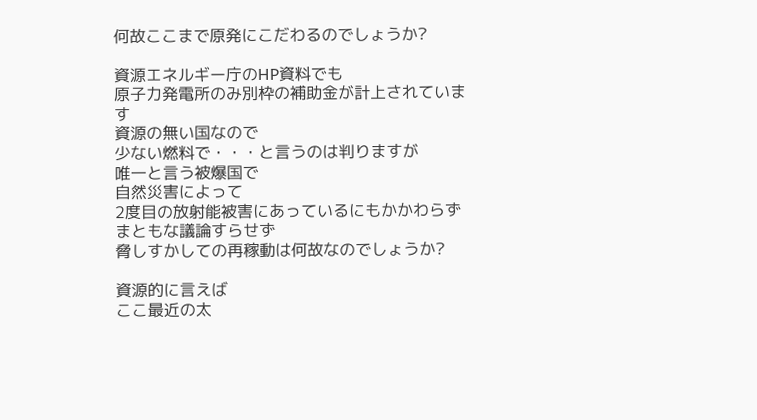何故ここまで原発にこだわるのでしょうか?

資源エネルギー庁のHP資料でも
原子力発電所のみ別枠の補助金が計上されています
資源の無い国なので
少ない燃料で・・・と言うのは判りますが
唯一と言う被爆国で
自然災害によって
2度目の放射能被害にあっているにもかかわらず
まともな議論すらせず
脅しすかしての再稼動は何故なのでしょうか?

資源的に言えば
ここ最近の太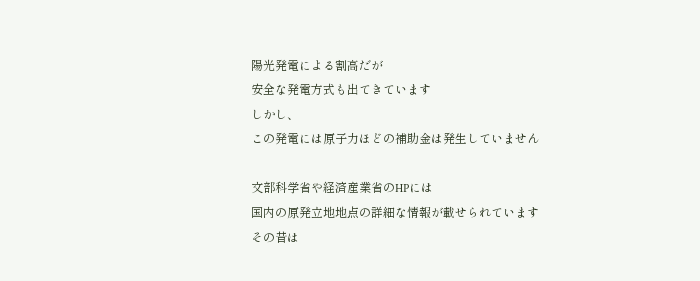陽光発電による割高だが
安全な発電方式も出てきています
しかし、
この発電には原子力ほどの補助金は発生していません

文部科学省や経済産業省のHPには
国内の原発立地地点の詳細な情報が載せられています
その昔は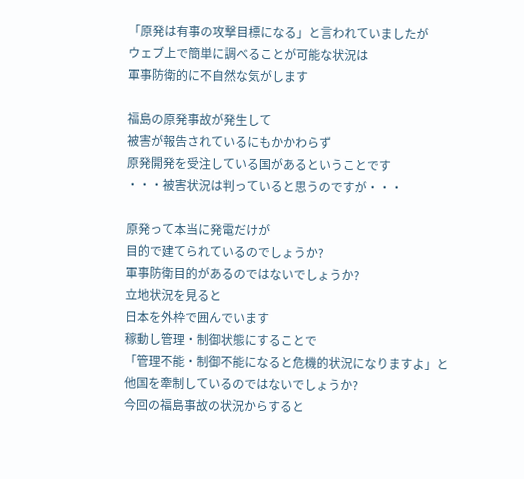「原発は有事の攻撃目標になる」と言われていましたが
ウェブ上で簡単に調べることが可能な状況は
軍事防衛的に不自然な気がします

福島の原発事故が発生して
被害が報告されているにもかかわらず
原発開発を受注している国があるということです
・・・被害状況は判っていると思うのですが・・・

原発って本当に発電だけが
目的で建てられているのでしょうか?
軍事防衛目的があるのではないでしょうか?
立地状況を見ると
日本を外枠で囲んでいます
稼動し管理・制御状態にすることで
「管理不能・制御不能になると危機的状況になりますよ」と
他国を牽制しているのではないでしょうか?
今回の福島事故の状況からすると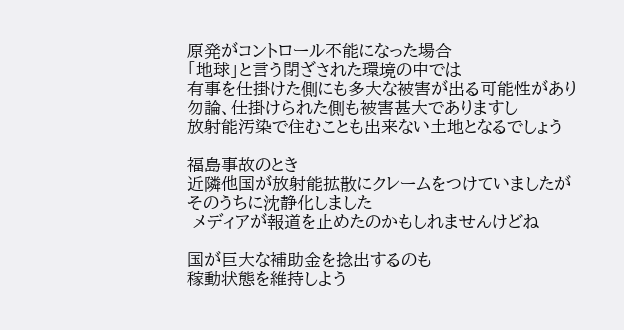原発がコントロール不能になった場合
「地球」と言う閉ざされた環境の中では
有事を仕掛けた側にも多大な被害が出る可能性があり
勿論、仕掛けられた側も被害甚大でありますし
放射能汚染で住むことも出来ない土地となるでしょう

福島事故のとき
近隣他国が放射能拡散にクレームをつけていましたが
そのうちに沈静化しました
 メディアが報道を止めたのかもしれませんけどね

国が巨大な補助金を捻出するのも
稼動状態を維持しよう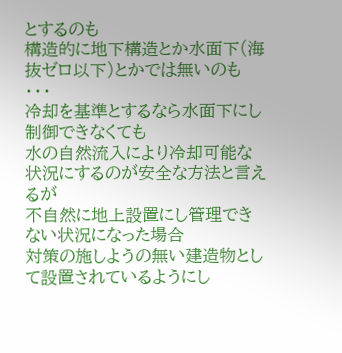とするのも
構造的に地下構造とか水面下(海抜ゼロ以下)とかでは無いのも
・・・
冷却を基準とするなら水面下にし制御できなくても
水の自然流入により冷却可能な状況にするのが安全な方法と言えるが
不自然に地上設置にし管理できない状況になった場合
対策の施しようの無い建造物として設置されているようにし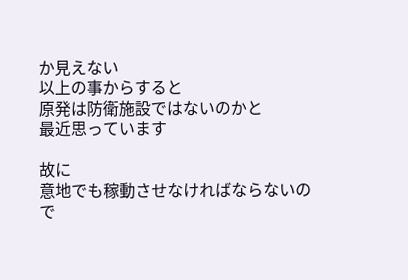か見えない
以上の事からすると
原発は防衛施設ではないのかと
最近思っています

故に
意地でも稼動させなければならないので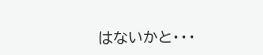はないかと・・・